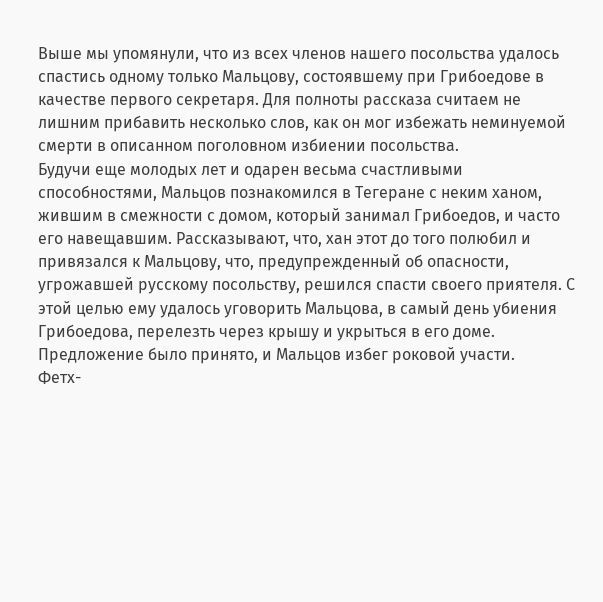Выше мы упомянули, что из всех членов нашего посольства удалось спастись одному только Мальцову, состоявшему при Грибоедове в качестве первого секретаря. Для полноты рассказа считаем не лишним прибавить несколько слов, как он мог избежать неминуемой смерти в описанном поголовном избиении посольства.
Будучи еще молодых лет и одарен весьма счастливыми способностями, Мальцов познакомился в Тегеране с неким ханом, жившим в смежности с домом, который занимал Грибоедов, и часто его навещавшим. Рассказывают, что, хан этот до того полюбил и привязался к Мальцову, что, предупрежденный об опасности, угрожавшей русскому посольству, решился спасти своего приятеля. С этой целью ему удалось уговорить Мальцова, в самый день убиения Грибоедова, перелезть через крышу и укрыться в его доме. Предложение было принято, и Мальцов избег роковой участи.
Фетх-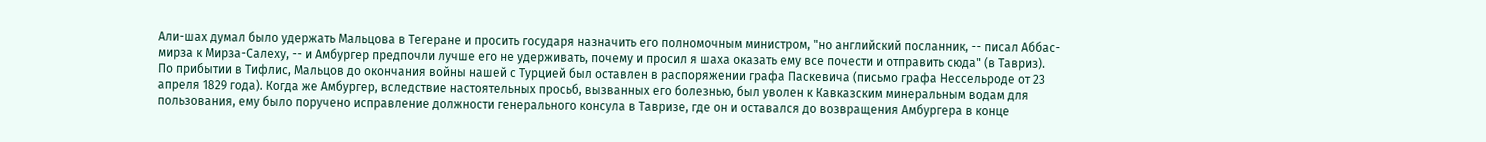Али-шах думал было удержать Мальцова в Тегеране и просить государя назначить его полномочным министром, "но английский посланник, -- писал Аббас-мирза к Мирза-Салеху, -- и Амбургер предпочли лучше его не удерживать, почему и просил я шаха оказать ему все почести и отправить сюда" (в Тавриз).
По прибытии в Тифлис, Мальцов до окончания войны нашей с Турцией был оставлен в распоряжении графа Паскевича (письмо графа Нессельроде от 23 апреля 1829 года). Когда же Амбургер, вследствие настоятельных просьб, вызванных его болезнью, был уволен к Кавказским минеральным водам для пользования, ему было поручено исправление должности генерального консула в Тавризе, где он и оставался до возвращения Амбургера в конце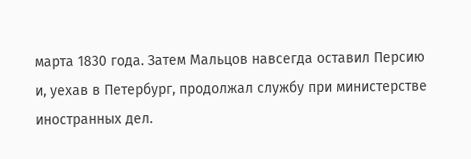марта 1830 года. Затем Мальцов навсегда оставил Персию и, уехав в Петербург, продолжал службу при министерстве иностранных дел.